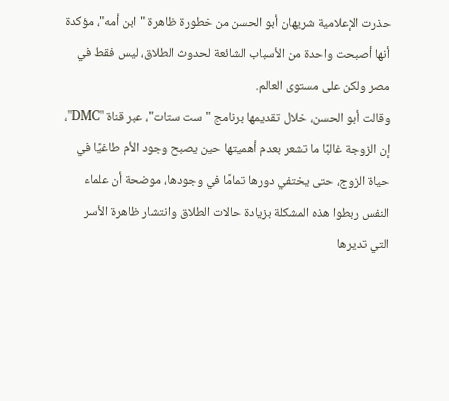حذرت الإعلامية شريهان أبو الحسن من خطورة ظاهرة "ابن أمه"، مؤكدة أنها أصبحت واحدة من الأسباب الشائعة لحدوث الطلاق، ليس فقط في مصر ولكن على مستوى العالم.
وقالت أبو الحسن، خلال تقديمها برنامج "ست ستات"، عبر قناة "DMC"، إن الزوجة غالبًا ما تشعر بعدم أهميتها حين يصبح وجود الأم طاغيًا في حياة الزوج، حتى يختفي دورها تمامًا في وجودها، موضحة أن علماء النفس ربطوا هذه المشكلة بزيادة حالات الطلاق وانتشار ظاهرة الأسر التي تديرها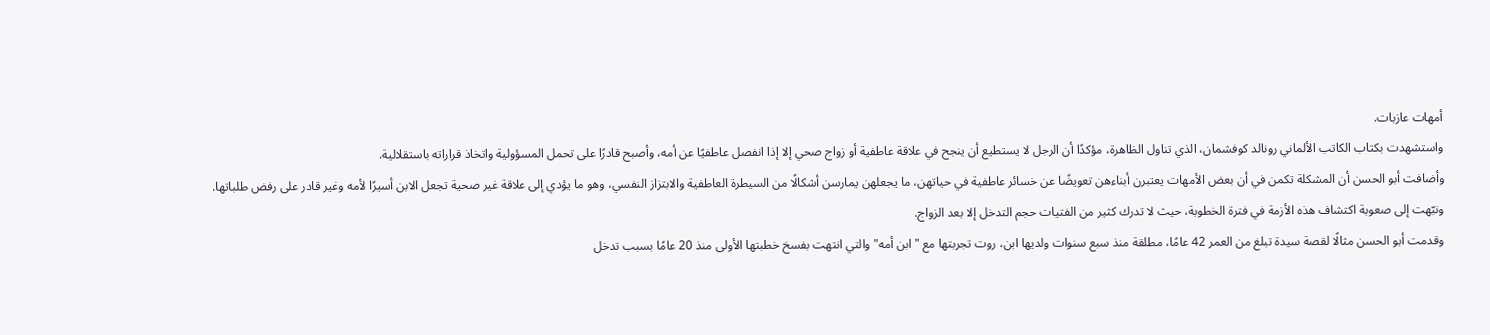أمهات عازبات.
واستشهدت بكتاب الكاتب الألماني رونالد كوفشمان، الذي تناول الظاهرة، مؤكدًا أن الرجل لا يستطيع أن ينجح في علاقة عاطفية أو زواج صحي إلا إذا انفصل عاطفيًا عن أمه، وأصبح قادرًا على تحمل المسؤولية واتخاذ قراراته باستقلالية.
وأضافت أبو الحسن أن المشكلة تكمن في أن بعض الأمهات يعتبرن أبناءهن تعويضًا عن خسائر عاطفية في حياتهن، ما يجعلهن يمارسن أشكالًا من السيطرة العاطفية والابتزاز النفسي، وهو ما يؤدي إلى علاقة غير صحية تجعل الابن أسيرًا لأمه وغير قادر على رفض طلباتها.
ونبّهت إلى صعوبة اكتشاف هذه الأزمة في فترة الخطوبة، حيث لا تدرك كثير من الفتيات حجم التدخل إلا بعد الزواج.
وقدمت أبو الحسن مثالًا لقصة سيدة تبلغ من العمر 42 عامًا، مطلقة منذ سبع سنوات ولديها ابن، روت تجربتها مع "ابن أمه" والتي انتهت بفسخ خطبتها الأولى منذ 20 عامًا بسبب تدخل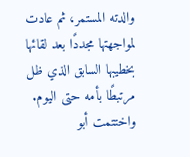والدته المستمر، ثم عادت لمواجهتها مجددًا بعد لقائها بخطيبها السابق الذي ظل مرتبطًا بأمه حتى اليوم.
واختتمت أبو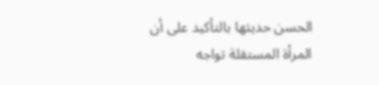الحسن حديثها بالتأكيد على أن المرأة المستقلة تواجه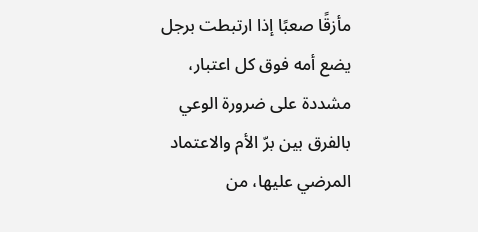مأزقًا صعبًا إذا ارتبطت برجل يضع أمه فوق كل اعتبار، مشددة على ضرورة الوعي بالفرق بين برّ الأم والاعتماد المرضي عليها، من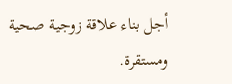أجل بناء علاقة زوجية صحية ومستقرة.